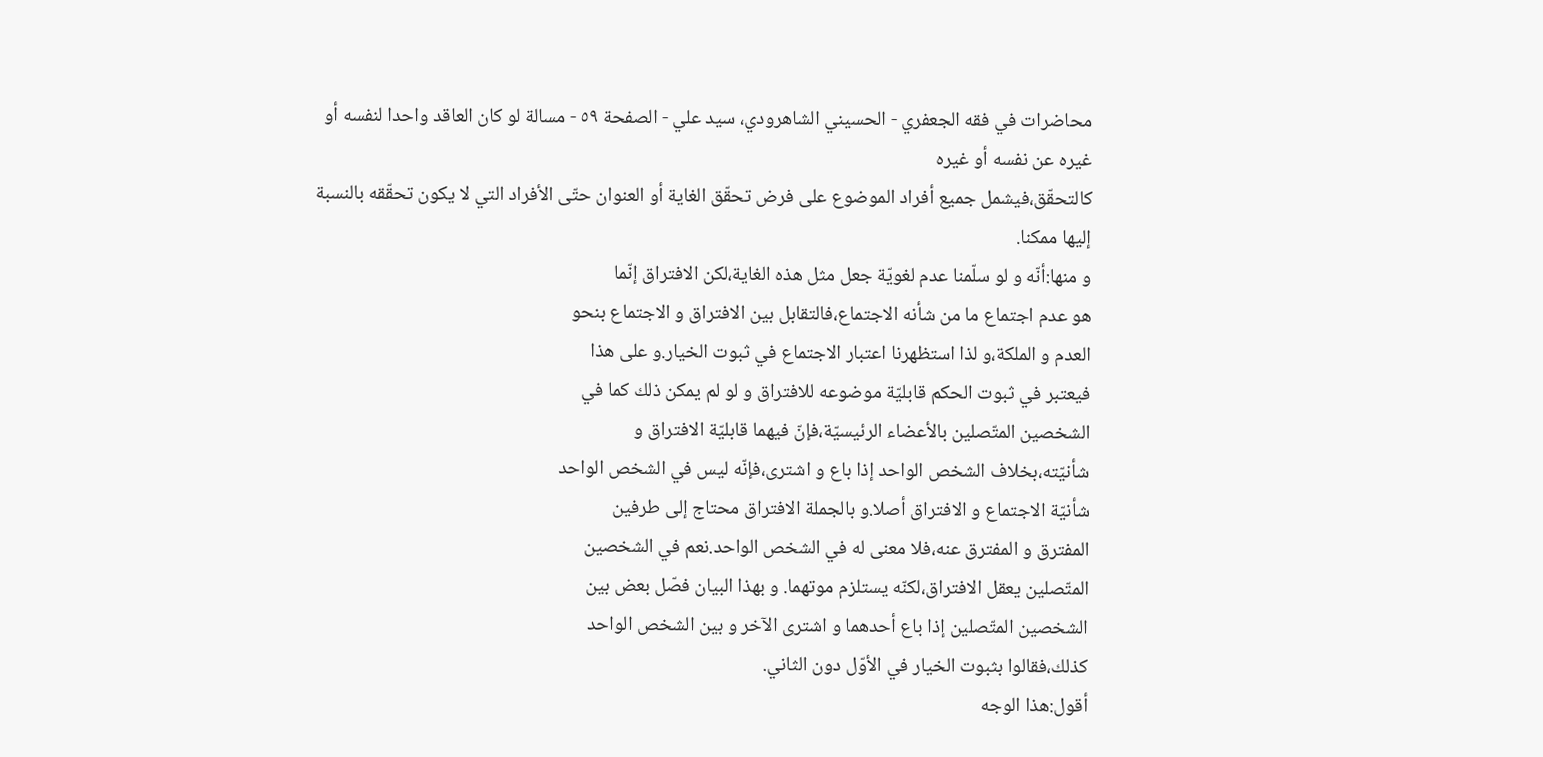محاضرات في فقه الجعفري - الحسيني الشاهرودي، سيد علي - الصفحة ٥٩ - مسالة لو كان العاقد واحدا لنفسه أو غيره عن نفسه أو غيره
كالتحقّق،فيشمل جميع أفراد الموضوع على فرض تحقّق الغاية أو العنوان حتّى الأفراد التي لا يكون تحقّقه بالنسبة إليها ممكنا.
و منها:أنّه و لو سلّمنا عدم لغويّة جعل مثل هذه الغاية،لكن الافتراق إنّما
هو عدم اجتماع ما من شأنه الاجتماع،فالتقابل بين الافتراق و الاجتماع بنحو
العدم و الملكة،و لذا استظهرنا اعتبار الاجتماع في ثبوت الخيار.و على هذا
فيعتبر في ثبوت الحكم قابليّة موضوعه للافتراق و لو لم يمكن ذلك كما في
الشخصين المتّصلين بالأعضاء الرئيسيّة،فإنّ فيهما قابليّة الافتراق و
شأنيّته،بخلاف الشخص الواحد إذا باع و اشترى،فإنّه ليس في الشخص الواحد
شأنيّة الاجتماع و الافتراق أصلا.و بالجملة الافتراق محتاج إلى طرفين
المفترق و المفترق عنه،فلا معنى له في الشخص الواحد.نعم في الشخصين
المتّصلين يعقل الافتراق،لكنّه يستلزم موتهما. و بهذا البيان فصّل بعض بين
الشخصين المتّصلين إذا باع أحدهما و اشترى الآخر و بين الشخص الواحد
كذلك،فقالوا بثبوت الخيار في الأوّل دون الثاني.
أقول:هذا الوجه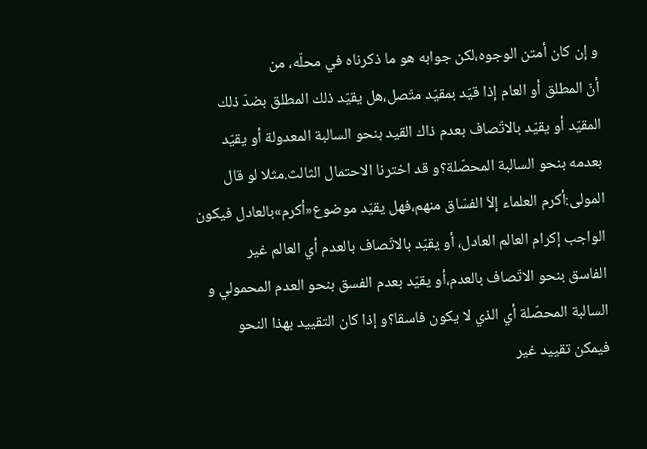و إن كان أمتن الوجوه،لكن جوابه هو ما ذكرناه في محلّه، من
أنّ المطلق أو العام إذا قيّد بمقيّد متّصل،هل يقيّد ذلك المطلق بضدّ ذلك
المقيّد أو يقيّد بالاتّصاف بعدم ذاك القيد بنحو السالبة المعدولة أو يقيّد
بعدمه بنحو السالبة المحصّلة؟و قد اخترنا الاحتمال الثالث.مثلا لو قال
المولى:أكرم العلماء إلاّ الفسّاق منهم،فهل يقيّد موضوع«أكرم»بالعادل فيكون
الواجب إكرام العالم العادل، أو يقيّد بالاتّصاف بالعدم أي العالم غير
الفاسق بنحو الاتّصاف بالعدم،أو يقيّد بعدم الفسق بنحو العدم المحمولي و
السالبة المحصّلة أي الذي لا يكون فاسقا؟و إذا كان التقييد بهذا النحو
فيمكن تقييد غير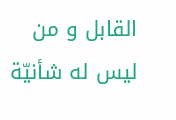القابل و من ليس له شأنيّة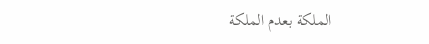الملكة بعدم الملكة